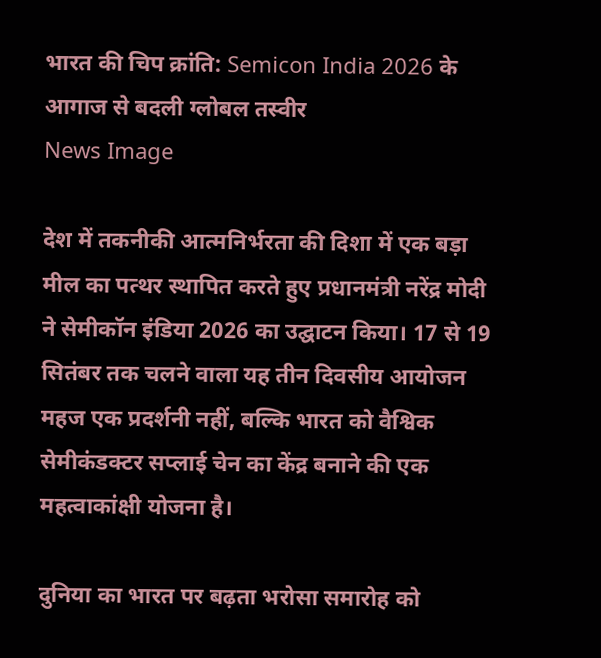भारत की चिप क्रांति: Semicon India 2026 के आगाज से बदली ग्लोबल तस्वीर
News Image

देश में तकनीकी आत्मनिर्भरता की दिशा में एक बड़ा मील का पत्थर स्थापित करते हुए प्रधानमंत्री नरेंद्र मोदी ने सेमीकॉन इंडिया 2026 का उद्घाटन किया। 17 से 19 सितंबर तक चलने वाला यह तीन दिवसीय आयोजन महज एक प्रदर्शनी नहीं, बल्कि भारत को वैश्विक सेमीकंडक्टर सप्लाई चेन का केंद्र बनाने की एक महत्वाकांक्षी योजना है।

दुनिया का भारत पर बढ़ता भरोसा समारोह को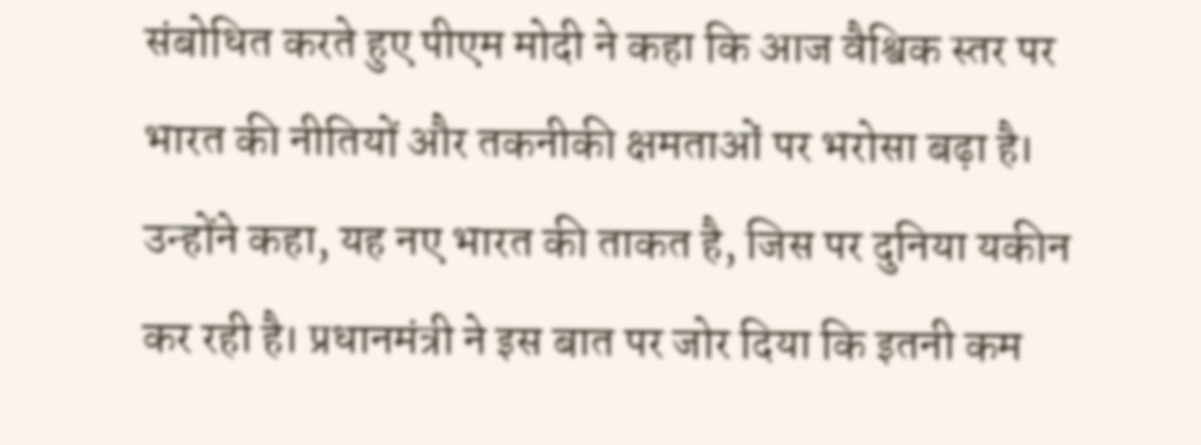संबोधित करते हुए पीएम मोदी ने कहा कि आज वैश्विक स्तर पर भारत की नीतियों और तकनीकी क्षमताओं पर भरोसा बढ़ा है। उन्होंने कहा, यह नए भारत की ताकत है, जिस पर दुनिया यकीन कर रही है। प्रधानमंत्री ने इस बात पर जोर दिया कि इतनी कम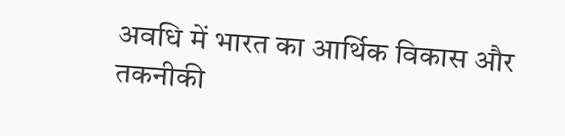अवधि में भारत का आर्थिक विकास और तकनीकी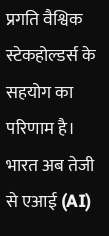प्रगति वैश्विक स्टेकहोल्डर्स के सहयोग का परिणाम है। भारत अब तेजी से एआई (AI)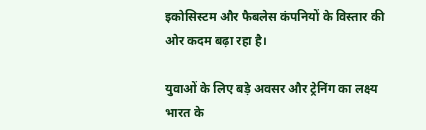इकोसिस्टम और फैबलेस कंपनियों के विस्तार की ओर कदम बढ़ा रहा है।

युवाओं के लिए बड़े अवसर और ट्रेनिंग का लक्ष्य भारत के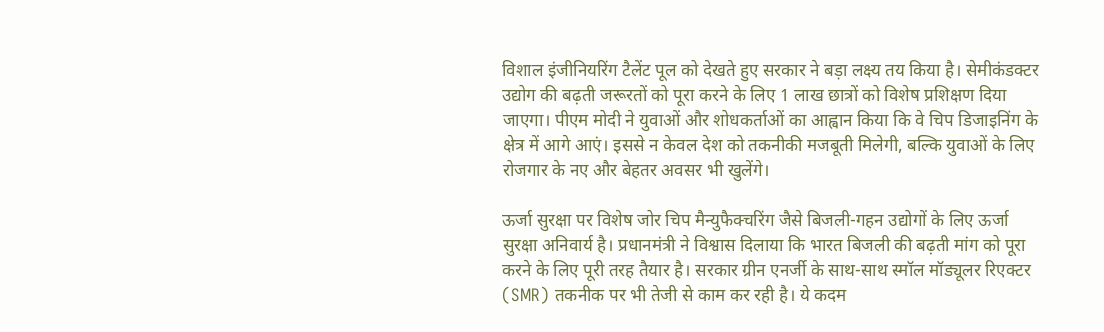विशाल इंजीनियरिंग टैलेंट पूल को देखते हुए सरकार ने बड़ा लक्ष्य तय किया है। सेमीकंडक्टर उद्योग की बढ़ती जरूरतों को पूरा करने के लिए 1 लाख छात्रों को विशेष प्रशिक्षण दिया जाएगा। पीएम मोदी ने युवाओं और शोधकर्ताओं का आह्वान किया कि वे चिप डिजाइनिंग के क्षेत्र में आगे आएं। इससे न केवल देश को तकनीकी मजबूती मिलेगी, बल्कि युवाओं के लिए रोजगार के नए और बेहतर अवसर भी खुलेंगे।

ऊर्जा सुरक्षा पर विशेष जोर चिप मैन्युफैक्चरिंग जैसे बिजली-गहन उद्योगों के लिए ऊर्जा सुरक्षा अनिवार्य है। प्रधानमंत्री ने विश्वास दिलाया कि भारत बिजली की बढ़ती मांग को पूरा करने के लिए पूरी तरह तैयार है। सरकार ग्रीन एनर्जी के साथ-साथ स्मॉल मॉड्यूलर रिएक्टर (SMR) तकनीक पर भी तेजी से काम कर रही है। ये कदम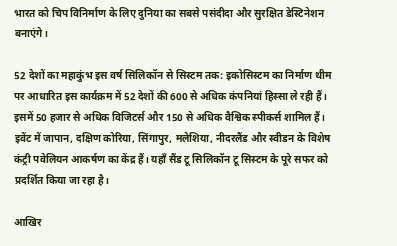भारत को चिप विनिर्माण के लिए दुनिया का सबसे पसंदीदा और सुरक्षित डेस्टिनेशन बनाएंगे।

52 देशों का महाकुंभ इस वर्ष सिलिकॉन से सिस्टम तक: इकोसिस्टम का निर्माण थीम पर आधारित इस कार्यक्रम में 52 देशों की 600 से अधिक कंपनियां हिस्सा ले रही हैं। इसमें 50 हजार से अधिक विजिटर्स और 150 से अधिक वैश्विक स्पीकर्स शामिल हैं। इवेंट में जापान, दक्षिण कोरिया, सिंगापुर, मलेशिया, नीदरलैंड और स्वीडन के विशेष कंट्री पवेलियन आकर्षण का केंद्र हैं। यहाँ सैंड टू सिलिकॉन टू सिस्टम के पूरे सफर को प्रदर्शित किया जा रहा है।

आखिर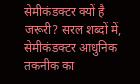सेमीकंडक्टर क्यों है जरूरी? सरल शब्दों में, सेमीकंडक्टर आधुनिक तकनीक का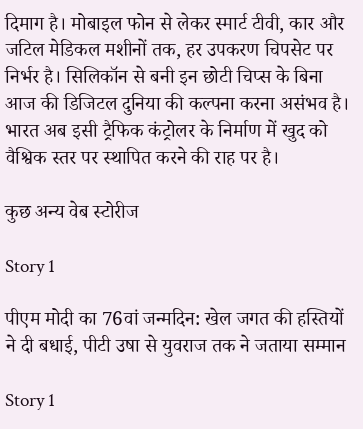दिमाग है। मोबाइल फोन से लेकर स्मार्ट टीवी, कार और जटिल मेडिकल मशीनों तक, हर उपकरण चिपसेट पर निर्भर है। सिलिकॉन से बनी इन छोटी चिप्स के बिना आज की डिजिटल दुनिया की कल्पना करना असंभव है। भारत अब इसी ट्रैफिक कंट्रोलर के निर्माण में खुद को वैश्विक स्तर पर स्थापित करने की राह पर है।

कुछ अन्य वेब स्टोरीज

Story 1

पीएम मोदी का 76वां जन्मदिन: खेल जगत की हस्तियों ने दी बधाई, पीटी उषा से युवराज तक ने जताया सम्मान

Story 1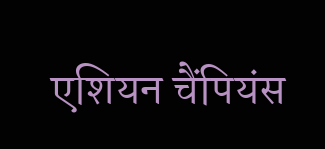एशियन चैंपियंस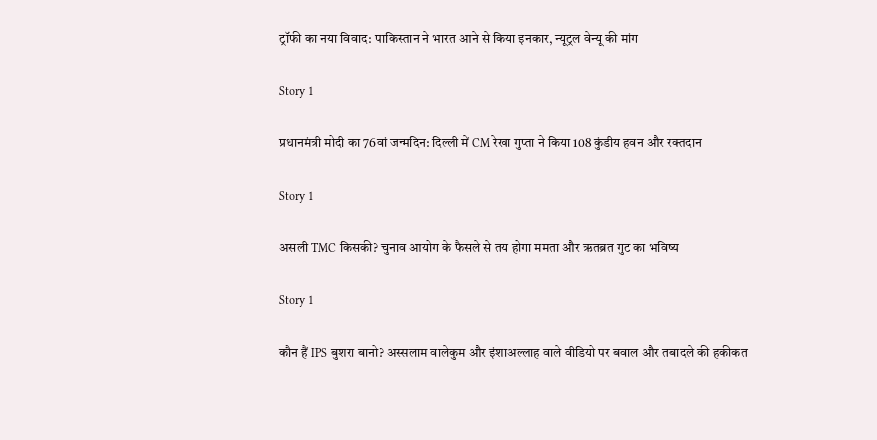ट्रॉफी का नया विवाद: पाकिस्तान ने भारत आने से किया इनकार, न्यूट्रल वेन्यू की मांग

Story 1

प्रधानमंत्री मोदी का 76वां जन्मदिन: दिल्ली में CM रेखा गुप्ता ने किया 108 कुंडीय हवन और रक्तदान

Story 1

असली TMC किसकी? चुनाव आयोग के फैसले से तय होगा ममता और ऋतब्रत गुट का भविष्य

Story 1

कौन हैं IPS बुशरा बानो? अस्सलाम वालेकुम और इंशाअल्लाह वाले वीडियो पर बवाल और तबादले की हकीकत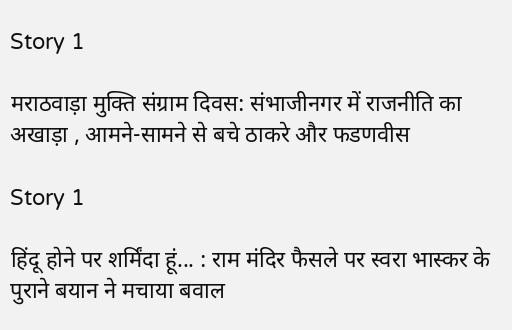Story 1

मराठवाड़ा मुक्ति संग्राम दिवस: संभाजीनगर में राजनीति का अखाड़ा , आमने-सामने से बचे ठाकरे और फडणवीस

Story 1

हिंदू होने पर शर्मिंदा हूं... : राम मंदिर फैसले पर स्वरा भास्कर के पुराने बयान ने मचाया बवाल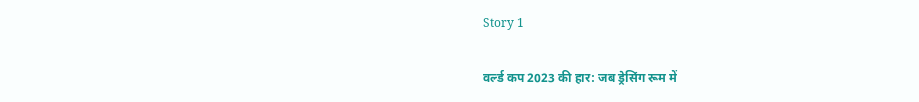Story 1

वर्ल्ड कप 2023 की हार: जब ड्रेसिंग रूम में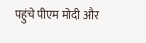पहुंचे पीएम मोदी और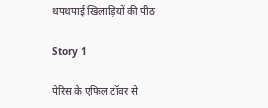थपथपाई खिलाड़ियों की पीठ

Story 1

पेरिस के एफिल टॉवर से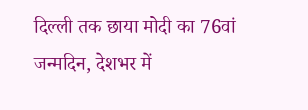दिल्ली तक छाया मोदी का 76वां जन्मदिन, देशभर में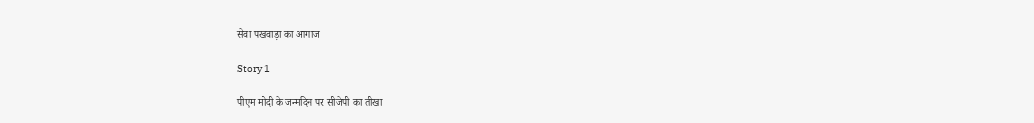सेवा पखवाड़ा का आगाज

Story 1

पीएम मोदी के जन्मदिन पर सीजेपी का तीखा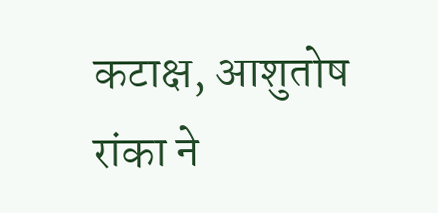कटाक्ष, आशुतोष रांका ने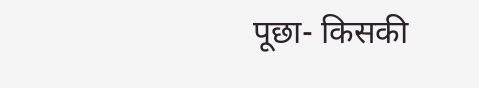पूछा- किसकी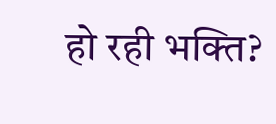हो रही भक्ति?